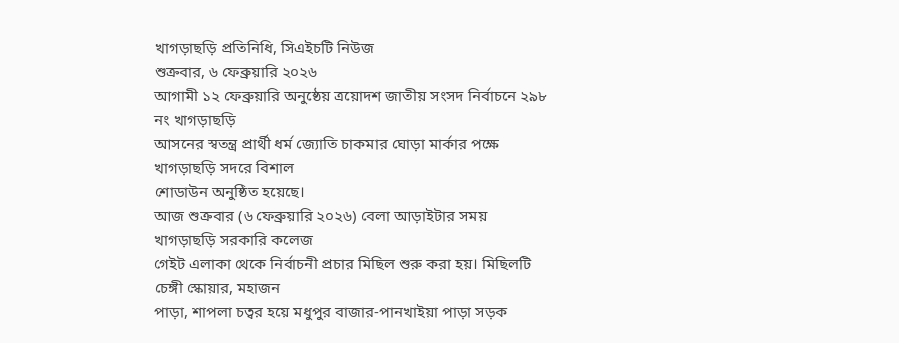খাগড়াছড়ি প্রতিনিধি, সিএইচটি নিউজ
শুক্রবার, ৬ ফেব্রুয়ারি ২০২৬
আগামী ১২ ফেব্রুয়ারি অনুষ্ঠেয় ত্রয়োদশ জাতীয় সংসদ নির্বাচনে ২৯৮ নং খাগড়াছড়ি
আসনের স্বতন্ত্র প্রার্থী ধর্ম জ্যোতি চাকমার ঘোড়া মার্কার পক্ষে খাগড়াছড়ি সদরে বিশাল
শোডাউন অনুষ্ঠিত হয়েছে।
আজ শুক্রবার (৬ ফেব্রুয়ারি ২০২৬) বেলা আড়াইটার সময় খাগড়াছড়ি সরকারি কলেজ
গেইট এলাকা থেকে নির্বাচনী প্রচার মিছিল শুরু করা হয়। মিছিলটি চেঙ্গী স্কোয়ার, মহাজন
পাড়া, শাপলা চত্বর হয়ে মধুপুর বাজার-পানখাইয়া পাড়া সড়ক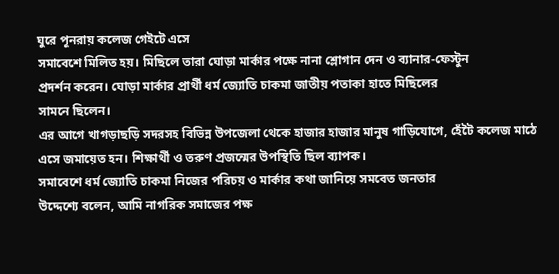ঘুরে পূনরায় কলেজ গেইটে এসে
সমাবেশে মিলিত হয়। মিছিলে তারা ঘোড়া মার্কার পক্ষে নানা শ্লোগান দেন ও ব্যানার-ফেস্টুন
প্রদর্শন করেন। ঘোড়া মার্কার প্রার্থী ধর্ম জ্যোতি চাকমা জাতীয় পতাকা হাতে মিছিলের
সামনে ছিলেন।
এর আগে খাগড়াছড়ি সদরসহ বিভিন্ন উপজেলা থেকে হাজার হাজার মানুষ গাড়িযোগে, হেঁটৈ কলেজ মাঠে এসে জমায়েত হন। শিক্ষার্থী ও তরুণ প্রজন্মের উপস্থিতি ছিল ব্যাপক।
সমাবেশে ধর্ম জ্যোতি চাকমা নিজের পরিচয় ও মার্কার কথা জানিয়ে সমবেত জনতার
উদ্দেশ্যে বলেন, আমি নাগরিক সমাজের পক্ষ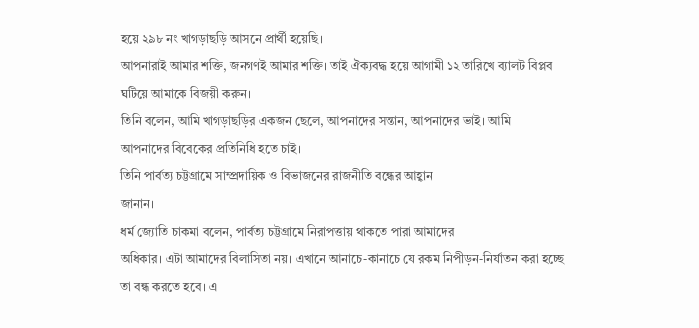হয়ে ২৯৮ নং খাগড়াছড়ি আসনে প্রার্থী হয়েছি।
আপনারাই আমার শক্তি, জনগণই আমার শক্তি। তাই ঐক্যবদ্ধ হয়ে আগামী ১২ তারিখে ব্যালট বিপ্লব
ঘটিয়ে আমাকে বিজয়ী করুন।
তিনি বলেন, আমি খাগড়াছড়ির একজন ছেলে, আপনাদের সন্তান, আপনাদের ভাই। আমি
আপনাদের বিবেকের প্রতিনিধি হতে চাই।
তিনি পার্বত্য চট্টগ্রামে সাম্প্রদায়িক ও বিভাজনের রাজনীতি বন্ধের আহ্বান
জানান।
ধর্ম জ্যোতি চাকমা বলেন, পার্বত্য চট্টগ্রামে নিরাপত্তায় থাকতে পারা আমাদের
অধিকার। এটা আমাদের বিলাসিতা নয়। এখানে আনাচে-কানাচে যে রকম নিপীড়ন-নির্যাতন করা হচ্ছে
তা বন্ধ করতে হবে। এ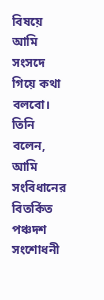বিষয়ে আমি সংসদে গিয়ে কথা বলবো।
তিনি বলেন, আমি সংবিধানের বিতর্কিত পঞ্চদশ সংশোধনী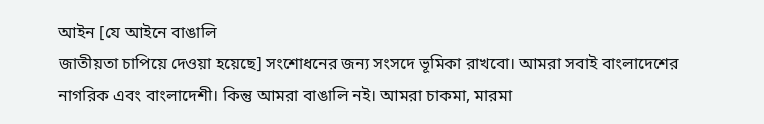আইন [যে আইনে বাঙালি
জাতীয়তা চাপিয়ে দেওয়া হয়েছে] সংশোধনের জন্য সংসদে ভূমিকা রাখবো। আমরা সবাই বাংলাদেশের
নাগরিক এবং বাংলাদেশী। কিন্তু আমরা বাঙালি নই। আমরা চাকমা, মারমা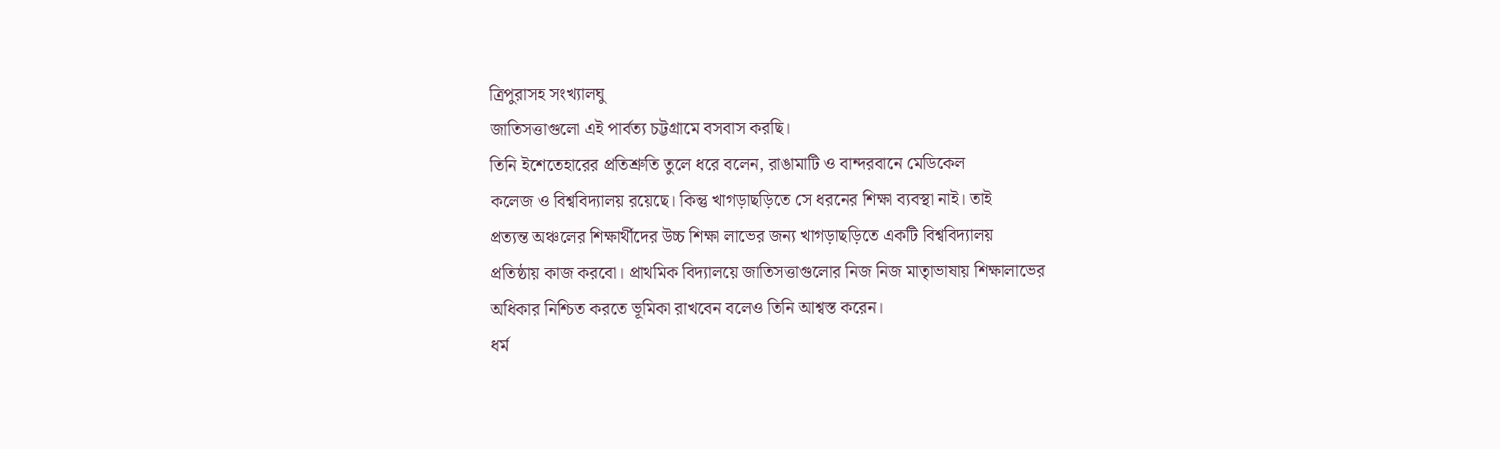ত্রিপুরাসহ সংখ্যালঘু
জাতিসত্তাগুলো এই পার্বত্য চট্টগ্রামে বসবাস করছি।
তিনি ইশেতেহারের প্রতিশ্রুতি তুলে ধরে বলেন, রাঙামাটি ও বান্দরবানে মেডিকেল
কলেজ ও বিশ্ববিদ্যালয় রয়েছে। কিন্তু খাগড়াছড়িতে সে ধরনের শিক্ষা ব্যবস্থা নাই। তাই
প্রত্যন্ত অঞ্চলের শিক্ষার্থীদের উচ্চ শিক্ষা লাভের জন্য খাগড়াছড়িতে একটি বিশ্ববিদ্যালয়
প্রতিষ্ঠায় কাজ করবো। প্রাথমিক বিদ্যালয়ে জাতিসত্তাগুলোর নিজ নিজ মাতৃাভাষায় শিক্ষালাভের
অধিকার নিশ্চিত করতে ভূমিকা রাখবেন বলেও তিনি আশ্বস্ত করেন।
ধর্ম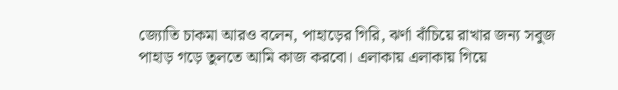জ্যোতি চাকমা আরও বলেন, পাহাড়ের গিরি, ঝর্ণা বাঁচিয়ে রাখার জন্য সবুজ
পাহাড় গড়ে তুলতে আমি কাজ করবো। এলাকায় এলাকায় গিয়ে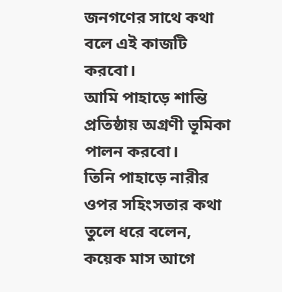জনগণের সাথে কথা বলে এই কাজটি করবো।
আমি পাহাড়ে শান্তি প্রতিষ্ঠায় অগ্রণী ভূমিকা পালন করবো।
তিনি পাহাড়ে নারীর ওপর সহিংসতার কথা তুলে ধরে বলেন, কয়েক মাস আগে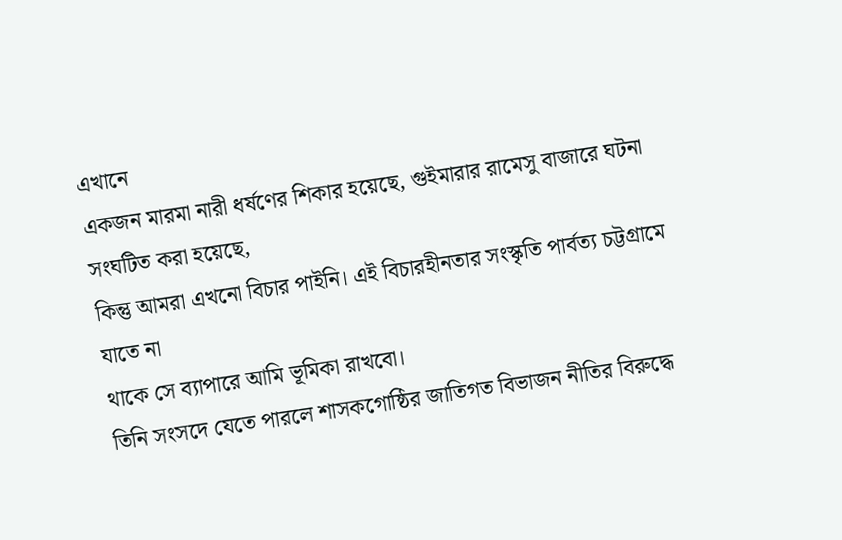এখানে
একজন মারমা নারী ধর্ষণের শিকার হয়েছে, গুইমারার রামেসু বাজারে ঘটনা সংঘটিত করা হয়েছে,
কিন্তু আমরা এখনো বিচার পাইনি। এই বিচারহীনতার সংস্কৃতি পার্বত্য চট্টগ্রামে যাতে না
থাকে সে ব্যাপারে আমি ভূমিকা রাখবো।
তিনি সংসদে যেতে পারলে শাসকগোষ্ঠির জাতিগত বিভাজন নীতির বিরুদ্ধে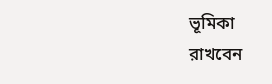ভূমিকা
রাখবেন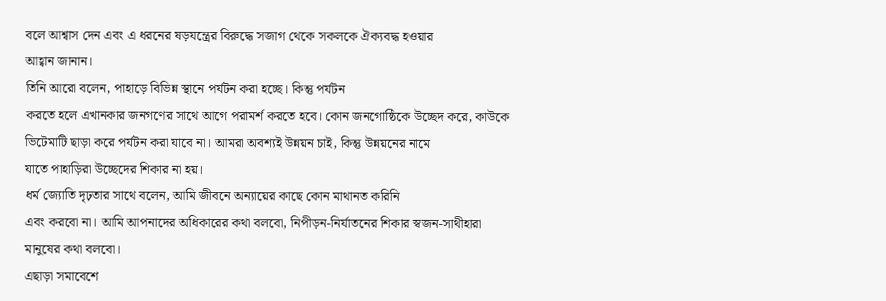বলে আশ্বাস দেন এবং এ ধরনের ষড়যন্ত্রের বিরুদ্ধে সজাগ থেকে সকলকে ঐক্যবদ্ধ হওয়ার
আহ্বান জানান।
তিনি আরো বলেন, পাহাড়ে বিভিন্ন স্থানে পর্যটন করা হচ্ছে। কিন্তু পর্যটন
করতে হলে এখানকার জনগণের সাথে আগে পরামর্শ করতে হবে। কোন জনগোষ্ঠিকে উচ্ছেদ করে, কাউকে
ভিটেমাটি ছাড়া করে পর্যটন করা যাবে না। আমরা অবশ্যই উন্নয়ন চাই, কিন্তু উন্নয়নের নামে
যাতে পাহাড়িরা উচ্ছেদের শিকার না হয়।
ধর্ম জ্যোতি দৃঢ়তার সাথে বলেন, আমি জীবনে অন্যায়ের কাছে কোন মাথানত করিনি
এবং করবো না। আমি আপনাদের অধিকারের কথা বলবো, নিপীড়ন-নির্যাতনের শিকার স্বজন-সাথীহারা
মানুষের কথা বলবো।
এছাড়া সমাবেশে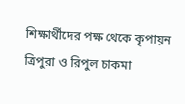শিক্ষার্থীদের পক্ষ থেকে কৃপায়ন ত্রিপুরা ও রিপুল চাকমা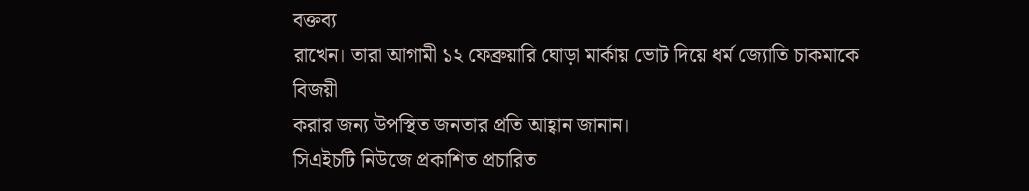বক্তব্য
রাখেন। তারা আগামী ১২ ফেব্রুয়ারি ঘোড়া মার্কায় ভোট দিয়ে ধর্ম জ্যোতি চাকমাকে বিজয়ী
করার জন্য উপস্থিত জনতার প্রতি আহ্বান জানান।
সিএইচটি নিউজে প্রকাশিত প্রচারিত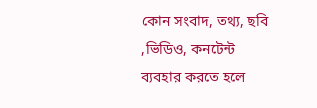কোন সংবাদ, তথ্য, ছবি ,ভিডিও, কনটেন্ট ব্যবহার করতে হলে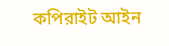কপিরাইট আইন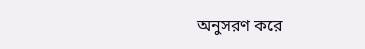অনুসরণ করে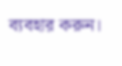ব্যবহার করুন।